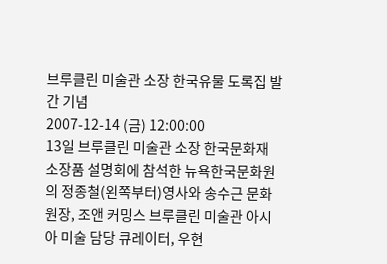브루클린 미술관 소장 한국유물 도록집 발간 기념
2007-12-14 (금) 12:00:00
13일 브루클린 미술관 소장 한국문화재 소장품 설명회에 참석한 뉴욕한국문화원의 정종철(왼쪽부터)영사와 송수근 문화원장, 조앤 커밍스 브루클린 미술관 아시아 미술 담당 큐레이터, 우현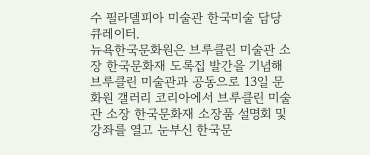수 필라델피아 미술관 한국미술 담당 큐레이터.
뉴욕한국문화원은 브루클린 미술관 소장 한국문화재 도록집 발간을 기념해 브루클린 미술관과 공동으로 13일 문화원 갤러리 코리아에서 브루클린 미술관 소장 한국문화재 소장품 설명회 및 강좌를 열고 눈부신 한국문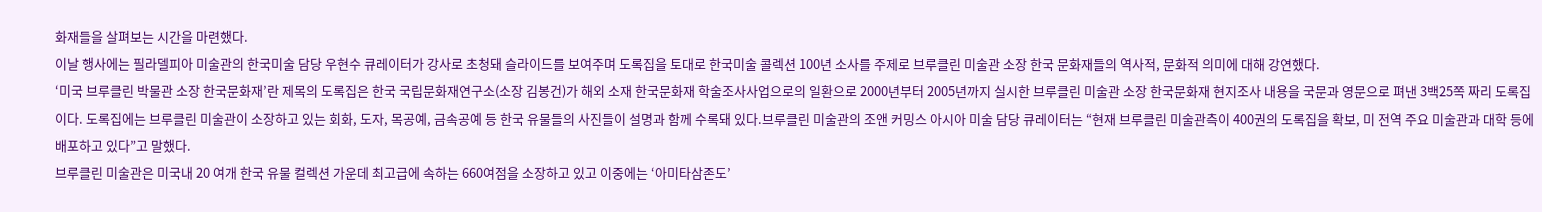화재들을 살펴보는 시간을 마련했다.
이날 행사에는 필라델피아 미술관의 한국미술 담당 우현수 큐레이터가 강사로 초청돼 슬라이드를 보여주며 도록집을 토대로 한국미술 콜렉션 100년 소사를 주제로 브루클린 미술관 소장 한국 문화재들의 역사적, 문화적 의미에 대해 강연했다.
‘미국 브루클린 박물관 소장 한국문화재’란 제목의 도록집은 한국 국립문화재연구소(소장 김봉건)가 해외 소재 한국문화재 학술조사사업으로의 일환으로 2000년부터 2005년까지 실시한 브루클린 미술관 소장 한국문화재 현지조사 내용을 국문과 영문으로 펴낸 3백25쪽 짜리 도록집이다. 도록집에는 브루클린 미술관이 소장하고 있는 회화, 도자, 목공예, 금속공예 등 한국 유물들의 사진들이 설명과 함께 수록돼 있다.브루클린 미술관의 조앤 커밍스 아시아 미술 담당 큐레이터는 “현재 브루클린 미술관측이 400권의 도록집을 확보, 미 전역 주요 미술관과 대학 등에 배포하고 있다”고 말했다.
브루클린 미술관은 미국내 20 여개 한국 유물 컬렉션 가운데 최고급에 속하는 660여점을 소장하고 있고 이중에는 ‘아미타삼존도’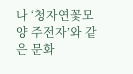나 ‘청자연꽃모양 주전자’와 같은 문화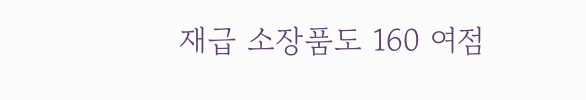재급 소장품도 160 여점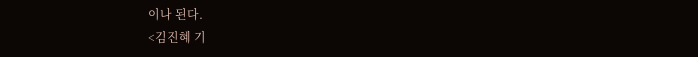이나 된다.
<김진혜 기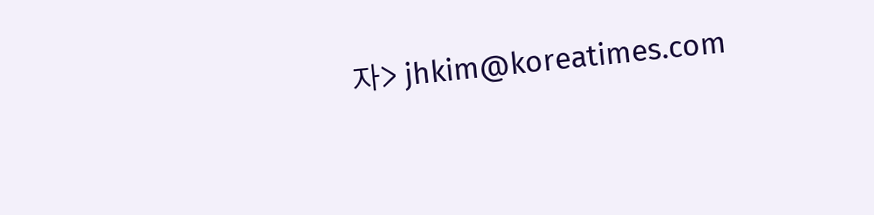자> jhkim@koreatimes.com